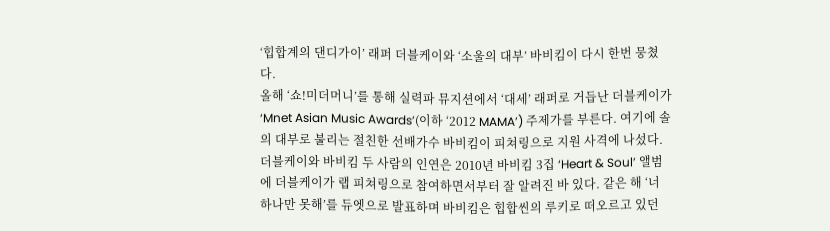‘힙합계의 댄디가이’ 래퍼 더블케이와 ‘소울의 대부’ 바비킴이 다시 한번 뭉쳤다.
올해 ‘쇼!미더머니’를 통해 실력파 뮤지션에서 ‘대세’ 래퍼로 거듭난 더블케이가 ‘Mnet Asian Music Awards’(이하 ‘2012 MAMA’) 주제가를 부른다. 여기에 솔의 대부로 불리는 절친한 선배가수 바비킴이 피쳐링으로 지원 사격에 나섰다.
더블케이와 바비킴 두 사람의 인연은 2010년 바비킴 3집 ‘Heart & Soul’ 앨범에 더블케이가 랩 피쳐링으로 참여하면서부터 잘 알려진 바 있다. 같은 해 ‘너 하나만 못해’를 듀엣으로 발표하며 바비킴은 힙합씬의 루키로 떠오르고 있던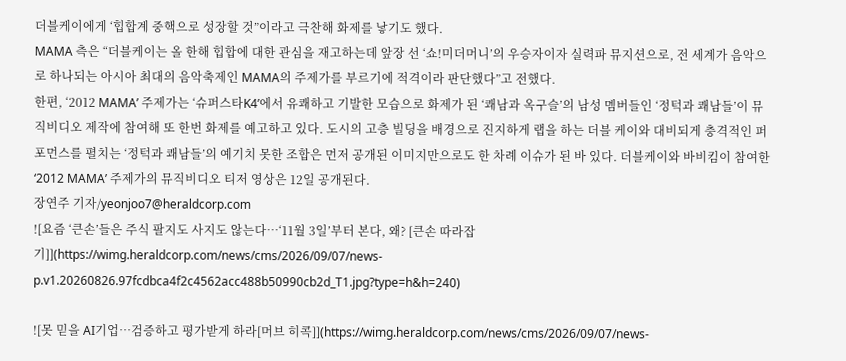더블케이에게 ‘힙합계 중핵으로 성장할 것”이라고 극찬해 화제를 낳기도 했다.
MAMA 측은 “더블케이는 올 한해 힙합에 대한 관심을 재고하는데 앞장 선 ‘쇼!미더머니’의 우승자이자 실력파 뮤지션으로, 전 세계가 음악으로 하나되는 아시아 최대의 음악축제인 MAMA의 주제가를 부르기에 적격이라 판단했다”고 전했다.
한편, ‘2012 MAMA’ 주제가는 ‘슈퍼스타K4’에서 유쾌하고 기발한 모습으로 화제가 된 ‘쾌남과 옥구슬’의 남성 멤버들인 ‘정턱과 쾌남들’이 뮤직비디오 제작에 참여해 또 한번 화제를 예고하고 있다. 도시의 고층 빌딩을 배경으로 진지하게 랩을 하는 더블 케이와 대비되게 충격적인 퍼포먼스를 펼치는 ‘정턱과 쾌남들’의 예기치 못한 조합은 먼저 공개된 이미지만으로도 한 차례 이슈가 된 바 있다. 더블케이와 바비킴이 참여한 ‘2012 MAMA’ 주제가의 뮤직비디오 티저 영상은 12일 공개된다.
장연주 기자/yeonjoo7@heraldcorp.com
![요즘 ‘큰손’들은 주식 팔지도 사지도 않는다…‘11월 3일’부터 본다, 왜? [큰손 따라잡기]](https://wimg.heraldcorp.com/news/cms/2026/09/07/news-p.v1.20260826.97fcdbca4f2c4562acc488b50990cb2d_T1.jpg?type=h&h=240)

![못 믿을 AI기업…검증하고 평가받게 하라[머브 히콕]](https://wimg.heraldcorp.com/news/cms/2026/09/07/news-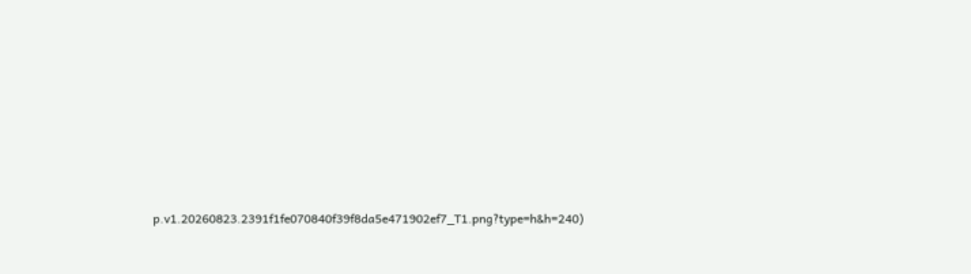p.v1.20260823.2391f1fe070840f39f8da5e471902ef7_T1.png?type=h&h=240)